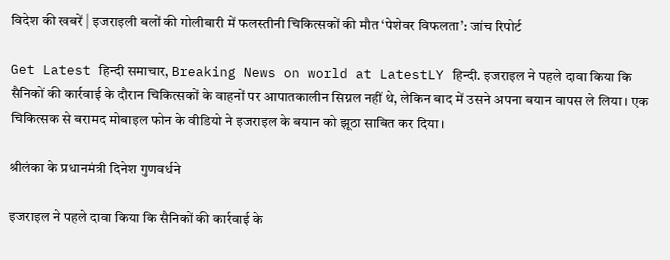विदेश की खबरें | इजराइली बलों की गोलीबारी में फलस्तीनी चिकित्सकों की मौत ‘पेशेवर विफलता’: जांच रिपोर्ट

Get Latest हिन्दी समाचार, Breaking News on world at LatestLY हिन्दी. इजराइल ने पहले दावा किया कि सैनिकों की कार्रवाई के दौरान चिकित्सकों के वाहनों पर आपातकालीन सिग्नल नहीं थे, लेकिन बाद में उसने अपना बयान वापस ले लिया। एक चिकित्सक से बरामद मोबाइल फोन के वीडियो ने इजराइल के बयान को झूठा साबित कर दिया।

श्रीलंका के प्रधानमंत्री दिनेश गुणवर्धने

इजराइल ने पहले दावा किया कि सैनिकों की कार्रवाई के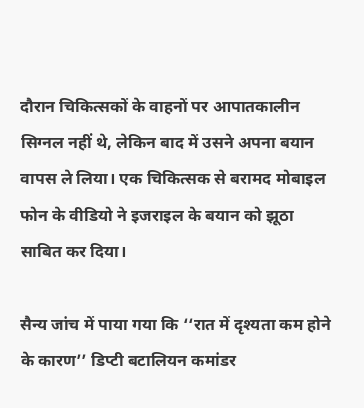दौरान चिकित्सकों के वाहनों पर आपातकालीन सिग्नल नहीं थे, लेकिन बाद में उसने अपना बयान वापस ले लिया। एक चिकित्सक से बरामद मोबाइल फोन के वीडियो ने इजराइल के बयान को झूठा साबित कर दिया।

सैन्य जांच में पाया गया कि ‘‘रात में दृश्यता कम होने के कारण’’ डिप्टी बटालियन कमांडर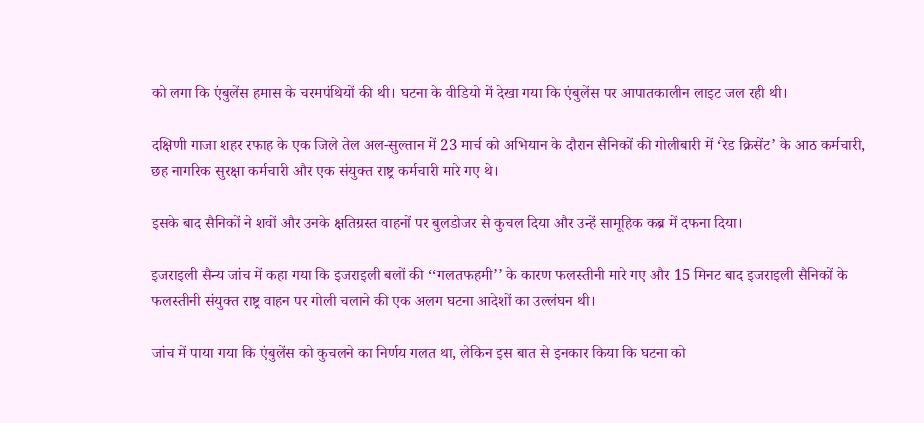को लगा कि एंबुलेंस हमास के चरमपंथियों की थी। घटना के वीडियो में देखा गया कि एंबुलेंस पर आपातकालीन लाइट जल रही थी।

दक्षिणी गाजा शहर रफाह के एक जिले तेल अल-सुल्तान में 23 मार्च को अभियान के दौरान सैनिकों की गोलीबारी में ‘रेड क्रिसेंट’ के आठ कर्मचारी, छह नागरिक सुरक्षा कर्मचारी और एक संयुक्त राष्ट्र कर्मचारी मारे गए थे।

इसके बाद सैनिकों ने शवों और उनके क्षतिग्रस्त वाहनों पर बुलडोजर से कुचल दिया और उन्हें सामूहिक कब्र में दफना दिया।

इजराइली सैन्य जांच में कहा गया कि इजराइली बलों की ‘‘गलतफहमी’’ के कारण फलस्तीनी मारे गए और 15 मिनट बाद इजराइली सैनिकों के फलस्तीनी संयुक्त राष्ट्र वाहन पर गोली चलाने की एक अलग घटना आदेशों का उल्लंघन थी।

जांच में पाया गया कि एंबुलेंस को कुचलने का निर्णय गलत था, लेकिन इस बात से इनकार किया कि घटना को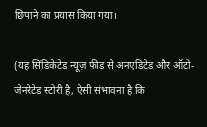छिपाने का प्रयास किया गया।

(यह सिंडिकेटेड न्यूज़ फीड से अनएडिटेड और ऑटो-जेनरेटेड स्टोरी है, ऐसी संभावना है कि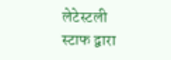लेटेस्टली स्टाफ द्वारा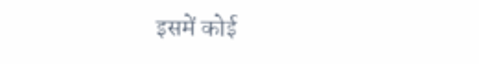इसमें कोई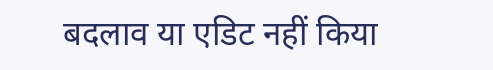बदलाव या एडिट नहीं किया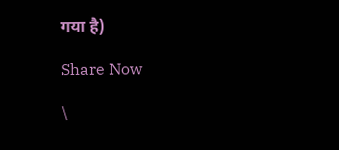गया है)

Share Now

\